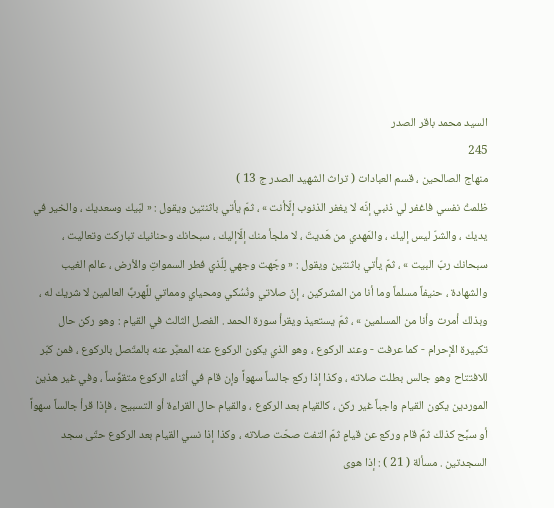السيد محمد باقر الصدر
245
منهاج الصالحين ، قسم العبادات ( تراث الشهيد الصدر ج 13 )
ظلمتُ نفسي فاغفر لي ذنبي إنّه لا يغفر الذنوب إلّاأنت » ، ثمّ يأتي باثنتين ويقول : « لبّيك وسعديك ، والخير في يديك ، والشرّ ليس إليك ، والمَهدي من هَديتَ ، لا ملجأ منك إلّاإليك ، سبحانك وحنانيك تباركت وتعاليت ، سبحانك ربّ البيت » ، ثمّ يأتي باثنتين ويقول : « وجّهت وجهي لِلّذي فطر السمواتِ والأرض ، عالم الغيب والشهادة ، حنيفاً مسلماً وما أنا من المشركين ، إنّ صلاتي ونُسُكي ومحياي ومماتي للَّهربِّ العالمين لا شريك له ، وبذلك أمرت وأنا من المسلمين » ، ثمّ يستعيذ ويقرأ سورة الحمد . الفصل الثالث في القيام : وهو ركن حال تكبيرة الإحرام - كما عرفت - وعند الركوع ، وهو الذي يكون الركوع عنه المعبَّر عنه بالمتّصل بالركوع ، فمن كبّر للافتتاح وهو جالس بطلت صلاته ، وكذا إذا ركع جالساً سهواً وإن قام في أثناء الركوع متقوِّساً ، وفي غير هذين الموردين يكون القيام واجباً غير ركن ، كالقيام بعد الركوع ، والقيام حال القراءة أو التسبيح ، فإذا قرأ جالساً سهواً أو سبَّح كذلك ثمّ قام وركع عن قيامٍ ثمّ التفت صحّت صلاته ، وكذا إذا نسي القيام بعد الركوع حتّى سجد السجدتين . مسألة ( 21 ) : إذا هوى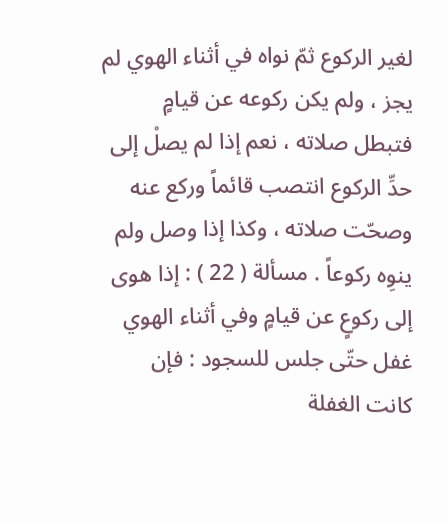لغير الركوع ثمّ نواه في أثناء الهوي لم يجز ، ولم يكن ركوعه عن قيامٍ فتبطل صلاته ، نعم إذا لم يصلْ إلى حدِّ الركوع انتصب قائماً وركع عنه وصحّت صلاته ، وكذا إذا وصل ولم ينوِه ركوعاً . مسألة ( 22 ) : إذا هوى إلى ركوعٍ عن قيامٍ وفي أثناء الهوي غفل حتّى جلس للسجود : فإن كانت الغفلة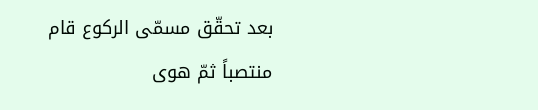بعد تحقّق مسمّى الركوع قام منتصباً ثمّ هوى